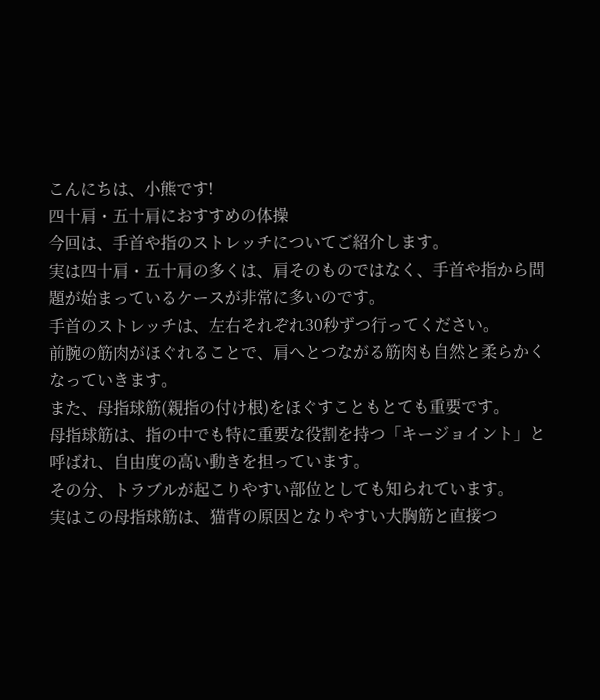こんにちは、小熊です!
四十肩・五十肩におすすめの体操
今回は、手首や指のストレッチについてご紹介します。
実は四十肩・五十肩の多くは、肩そのものではなく、手首や指から問題が始まっているケースが非常に多いのです。
手首のストレッチは、左右それぞれ30秒ずつ行ってください。
前腕の筋肉がほぐれることで、肩へとつながる筋肉も自然と柔らかくなっていきます。
また、母指球筋(親指の付け根)をほぐすこともとても重要です。
母指球筋は、指の中でも特に重要な役割を持つ「キージョイント」と呼ばれ、自由度の高い動きを担っています。
その分、トラブルが起こりやすい部位としても知られています。
実はこの母指球筋は、猫背の原因となりやすい大胸筋と直接つ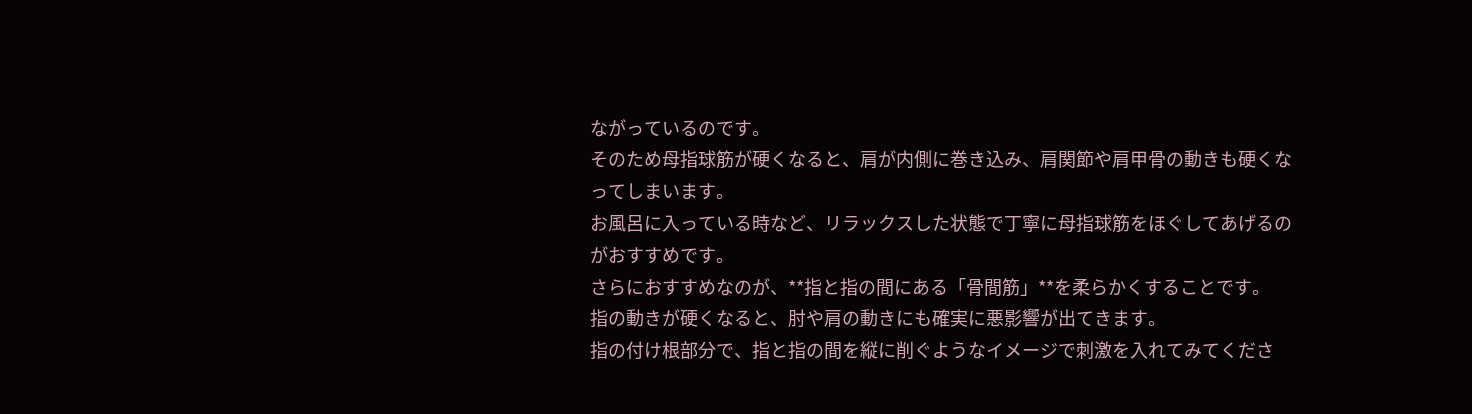ながっているのです。
そのため母指球筋が硬くなると、肩が内側に巻き込み、肩関節や肩甲骨の動きも硬くなってしまいます。
お風呂に入っている時など、リラックスした状態で丁寧に母指球筋をほぐしてあげるのがおすすめです。
さらにおすすめなのが、**指と指の間にある「骨間筋」**を柔らかくすることです。
指の動きが硬くなると、肘や肩の動きにも確実に悪影響が出てきます。
指の付け根部分で、指と指の間を縦に削ぐようなイメージで刺激を入れてみてくださ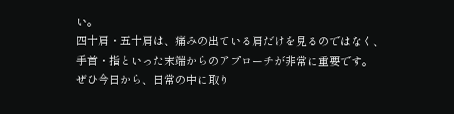い。
四十肩・五十肩は、痛みの出ている肩だけを見るのではなく、
手首・指といった末端からのアプローチが非常に重要です。
ぜひ今日から、日常の中に取り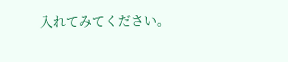入れてみてください。